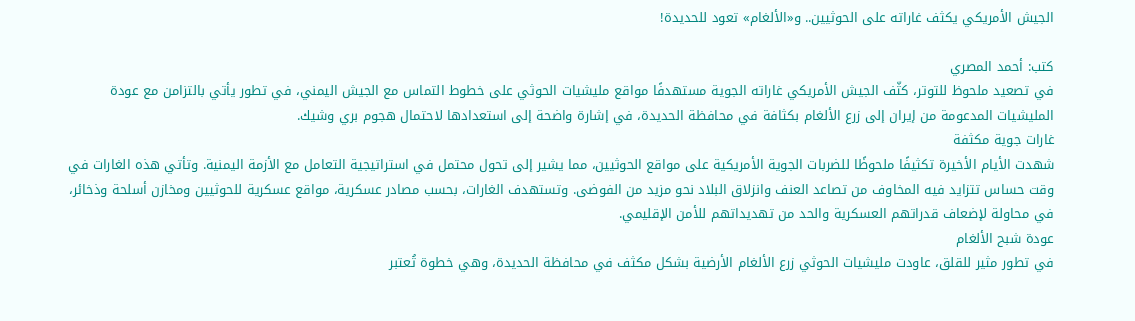الجيش الأمريكي يكثف غاراته على الحوثيين.. و«الألغام» تعود للحديدة!

كتب: أحمد المصري
في تصعيد ملحوظ للتوتر، كثّف الجيش الأمريكي غاراته الجوية مستهدفًا مواقع مليشيات الحوثي على خطوط التماس مع الجيش اليمني، في تطور يأتي بالتزامن مع عودة المليشيات المدعومة من إيران إلى زرع الألغام بكثافة في محافظة الحديدة، في إشارة واضحة إلى استعدادها لاحتمال هجوم بري وشيك.
غارات جوية مكثفة
شهدت الأيام الأخيرة تكثيفًا ملحوظًا للضربات الجوية الأمريكية على مواقع الحوثيين، مما يشير إلى تحول محتمل في استراتيجية التعامل مع الأزمة اليمنية. وتأتي هذه الغارات في وقت حساس تتزايد فيه المخاوف من تصاعد العنف وانزلاق البلاد نحو مزيد من الفوضى. وتستهدف الغارات، بحسب مصادر عسكرية، مواقع عسكرية للحوثيين ومخازن أسلحة وذخائر، في محاولة لإضعاف قدراتهم العسكرية والحد من تهديداتهم للأمن الإقليمي.
عودة شبح الألغام
في تطور مثير للقلق، عاودت مليشيات الحوثي زرع الألغام الأرضية بشكل مكثف في محافظة الحديدة، وهي خطوة تُعتبر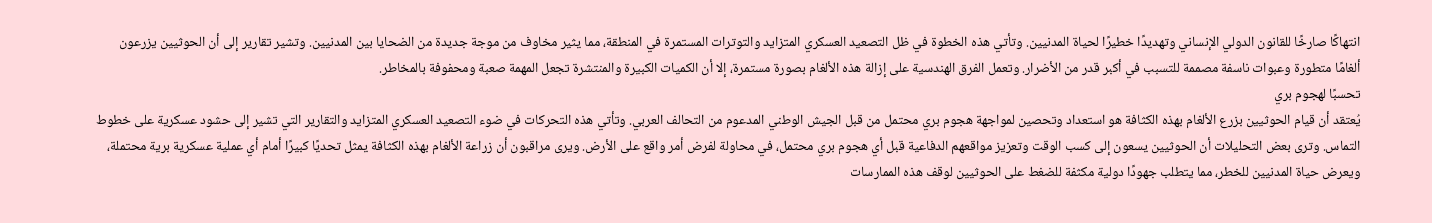انتهاكًا صارخًا للقانون الدولي الإنساني وتهديدًا خطيرًا لحياة المدنيين. وتأتي هذه الخطوة في ظل التصعيد العسكري المتزايد والتوترات المستمرة في المنطقة، مما يثير مخاوف من موجة جديدة من الضحايا بين المدنيين. وتشير تقارير إلى أن الحوثيين يزرعون ألغامًا متطورة وعبوات ناسفة مصممة للتسبب في أكبر قدر من الأضرار. وتعمل الفرق الهندسية على إزالة هذه الألغام بصورة مستمرة، إلا أن الكميات الكبيرة والمنتشرة تجعل المهمة صعبة ومحفوفة بالمخاطر.
تحسبًا لهجوم بري
يُعتقد أن قيام الحوثيين بزرع الألغام بهذه الكثافة هو استعداد وتحصين لمواجهة هجوم بري محتمل من قبل الجيش الوطني المدعوم من التحالف العربي. وتأتي هذه التحركات في ضوء التصعيد العسكري المتزايد والتقارير التي تشير إلى حشود عسكرية على خطوط التماس. وترى بعض التحليلات أن الحوثيين يسعون إلى كسب الوقت وتعزيز مواقعهم الدفاعية قبل أي هجوم بري محتمل، في محاولة لفرض أمر واقع على الأرض. ويرى مراقبون أن زراعة الألغام بهذه الكثافة يمثل تحديًا كبيرًا أمام أي عملية عسكرية برية محتملة، ويعرض حياة المدنيين للخطر، مما يتطلب جهودًا دولية مكثفة للضغط على الحوثيين لوقف هذه الممارسات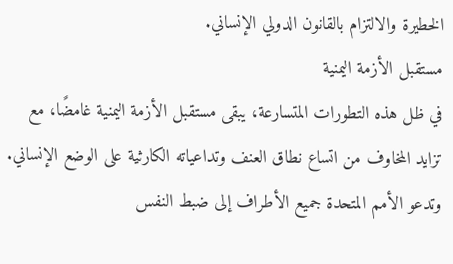الخطيرة والالتزام بالقانون الدولي الإنساني.
مستقبل الأزمة اليمنية
في ظل هذه التطورات المتسارعة، يبقى مستقبل الأزمة اليمنية غامضًا، مع تزايد المخاوف من اتساع نطاق العنف وتداعياته الكارثية على الوضع الإنساني. وتدعو الأمم المتحدة جميع الأطراف إلى ضبط النفس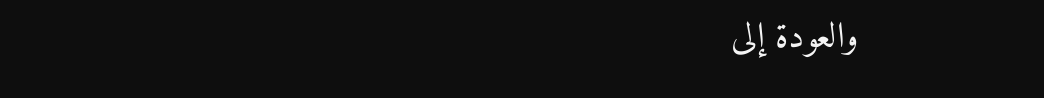والعودة إلى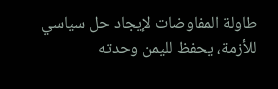طاولة المفاوضات لإيجاد حل سياسي للأزمة، يحفظ لليمن وحدته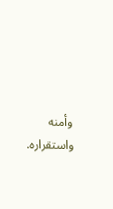وأمنه واستقراره.